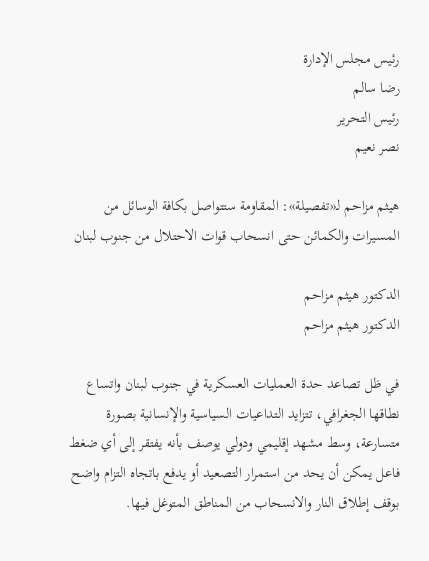رئيس مجلس الإدارة
رضا سالم
رئيس التحرير
نصر نعيم

هيثم مزاحم لـ«تفصيلة»: المقاومة ستتواصل بكافة الوسائل من المسيرات والكمائن حتى انسحاب قوات الاحتلال من جنوب لبنان

الدكتور هيثم مزاحم
الدكتور هيثم مزاحم

في ظل تصاعد حدة العمليات العسكرية في جنوب لبنان واتساع نطاقها الجغرافي، تتزايد التداعيات السياسية والإنسانية بصورة متسارعة، وسط مشهد إقليمي ودولي يوصف بأنه يفتقر إلى أي ضغط فاعل يمكن أن يحد من استمرار التصعيد أو يدفع باتجاه التزام واضح بوقف إطلاق النار والانسحاب من المناطق المتوغل فيها.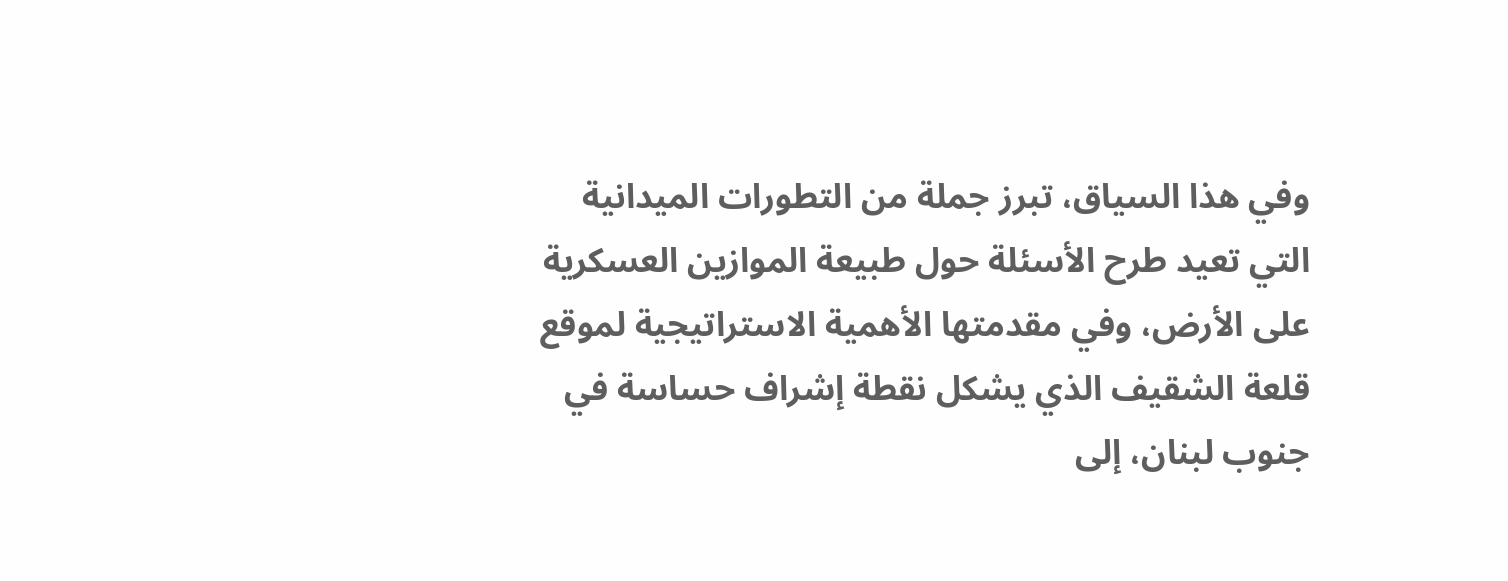وفي هذا السياق، تبرز جملة من التطورات الميدانية التي تعيد طرح الأسئلة حول طبيعة الموازين العسكرية على الأرض، وفي مقدمتها الأهمية الاستراتيجية لموقع قلعة الشقيف الذي يشكل نقطة إشراف حساسة في جنوب لبنان، إلى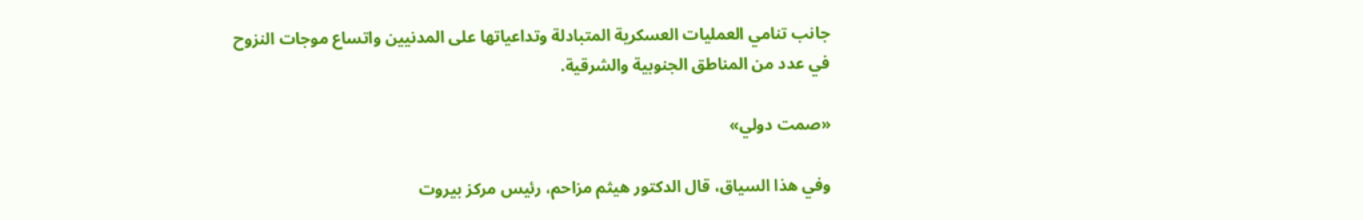جانب تنامي العمليات العسكرية المتبادلة وتداعياتها على المدنيين واتساع موجات النزوح في عدد من المناطق الجنوبية والشرقية.

«صمت دولي»

وفي هذا السياق، قال الدكتور هيثم مزاحم، رئيس مركز بيروت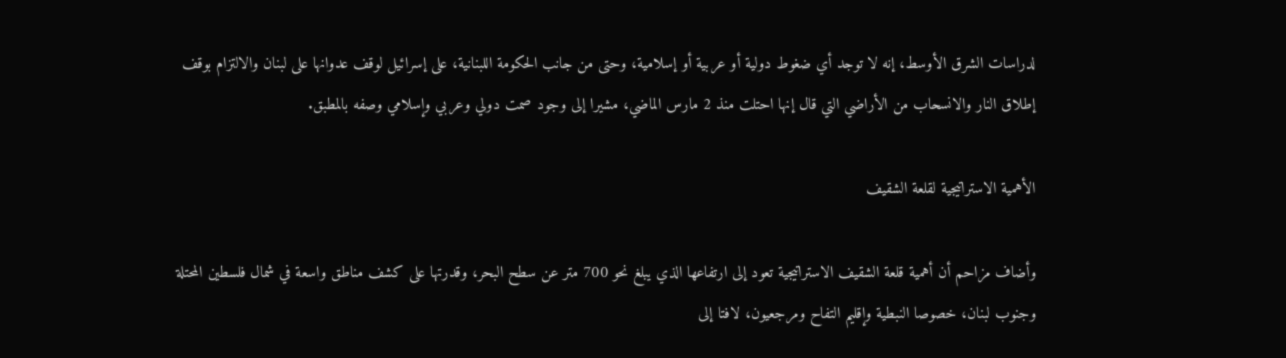لدراسات الشرق الأوسط، إنه لا توجد أي ضغوط دولية أو عربية أو إسلامية، وحتى من جانب الحكومة اللبنانية، على إسرائيل لوقف عدوانها على لبنان والالتزام بوقف إطلاق النار والانسحاب من الأراضي التي قال إنها احتلت منذ 2 مارس الماضي، مشيرا إلى وجود صمت دولي وعربي وإسلامي وصفه بالمطبق.

الأهمية الاستراتيجية لقلعة الشقيف

وأضاف مزاحم أن أهمية قلعة الشقيف الاستراتيجية تعود إلى ارتفاعها الذي يبلغ نحو 700 متر عن سطح البحر، وقدرتها على كشف مناطق واسعة في شمال فلسطين المحتلة وجنوب لبنان، خصوصا النبطية وإقليم التفاح ومرجعيون، لافتا إلى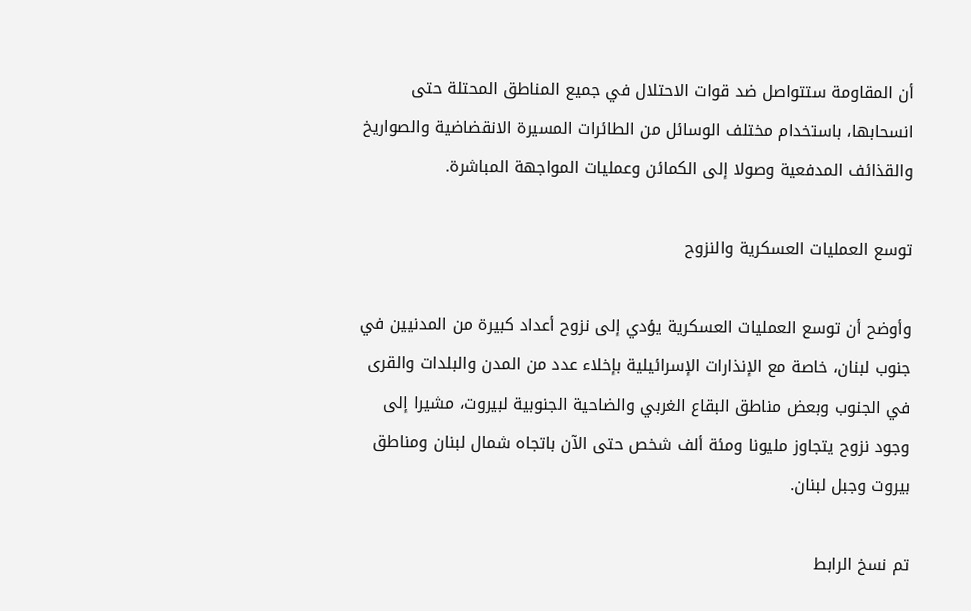أن المقاومة ستتواصل ضد قوات الاحتلال في جميع المناطق المحتلة حتى انسحابها، باستخدام مختلف الوسائل من الطائرات المسيرة الانقضاضية والصواريخ والقذائف المدفعية وصولا إلى الكمائن وعمليات المواجهة المباشرة.

توسع العمليات العسكرية والنزوح

وأوضح أن توسع العمليات العسكرية يؤدي إلى نزوح أعداد كبيرة من المدنيين في جنوب لبنان، خاصة مع الإنذارات الإسرائيلية بإخلاء عدد من المدن والبلدات والقرى في الجنوب وبعض مناطق البقاع الغربي والضاحية الجنوبية لبيروت، مشيرا إلى وجود نزوح يتجاوز مليونا ومئة ألف شخص حتى الآن باتجاه شمال لبنان ومناطق بيروت وجبل لبنان.

تم نسخ الرابط